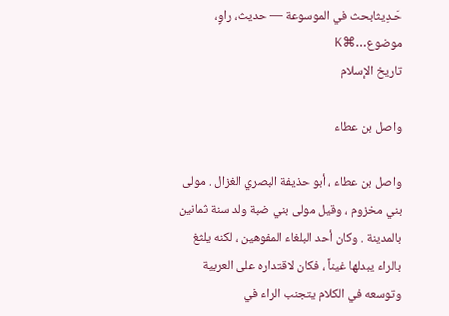حَـدِيثابحث في الموسوعة — حديث، راوٍ، موضوع…⌘K
تاريخ الإسلام

واصل بن عطاء

واصل بن عطاء ، أبو حذيفة البصري الغزال . مولى بني مخزوم ، وقيل مولى بني ضبة ولد سنة ثمانين بالمدينة . وكان أحد البلغاء المفوهين ، لكنه يلثغ بالراء يبدلها غيناً ، فكان لاقتداره على العربية وتوسعه في الكلام يتجنب الراء في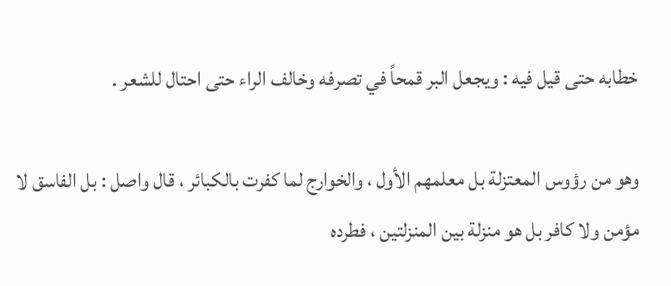خطابه حتى قيل فيه : ويجعل البر قمحاً في تصرفه وخالف الراء حتى احتال للشعر .

وهو من رؤوس المعتزلة بل معلمهم الأول ، والخوارج لما كفرت بالكبائر ، قال واصل : بل الفاسق لا مؤمن ولا كافر بل هو منزلة بين المنزلتين ، فطرده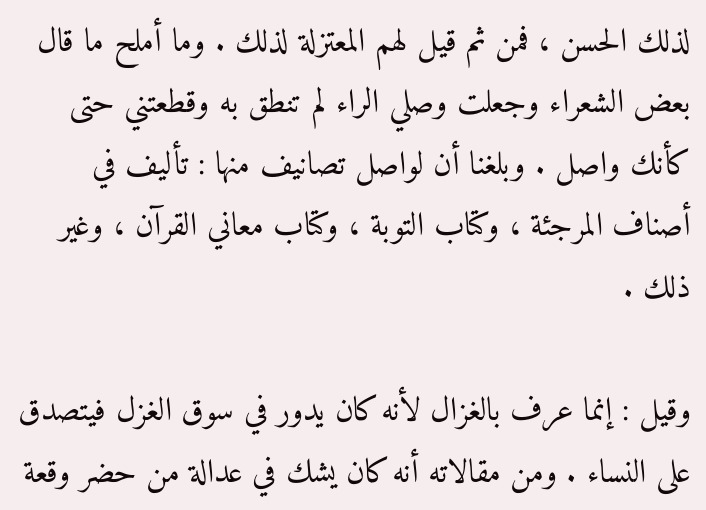لذلك الحسن ، فمن ثم قيل لهم المعتزلة لذلك . وما أملح ما قال بعض الشعراء وجعلت وصلي الراء لم تنطق به وقطعتني حتى كأنك واصل . وبلغنا أن لواصل تصانيف منها : تأليف في أصناف المرجئة ، وكتاب التوبة ، وكتاب معاني القرآن ، وغير ذلك .

وقيل : إنما عرف بالغزال لأنه كان يدور في سوق الغزل فيتصدق على النساء . ومن مقالاته أنه كان يشك في عدالة من حضر وقعة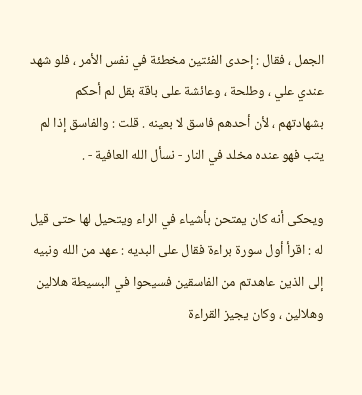الجمل ، فقال : إحدى الفئتين مخطئة في نفس الأمر ، فلو شهد عندي علي ، وطلحة ، وعائشة على باقة بقل لم أحكم بشهادتهم ، لأن أحدهم فاسق لا بعينه . قلت : والفاسق إذا لم يتب فهو عنده مخلد في النار - نسأل الله العافية - .

ويحكى أنه كان يمتحن بأشياء في الراء ويتحيل لها حتى قيل له : اقرأ أول سورة براءة فقال على البديه : عهد من الله ونبيه إلى الذين عاهدتم من الفاسقين فسيحوا في البسيطة هلالين وهلالين ، وكان يجيز القراءة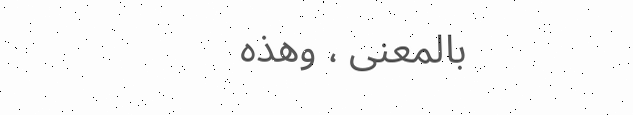بالمعنى ، وهذه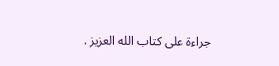جراءة على كتاب الله العزيز .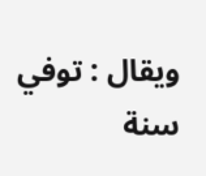ويقال : توفي سنة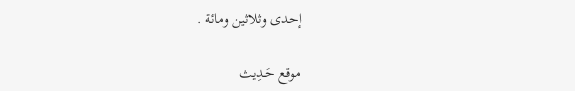إحدى وثلاثين ومائة .

موقع حَـدِيث